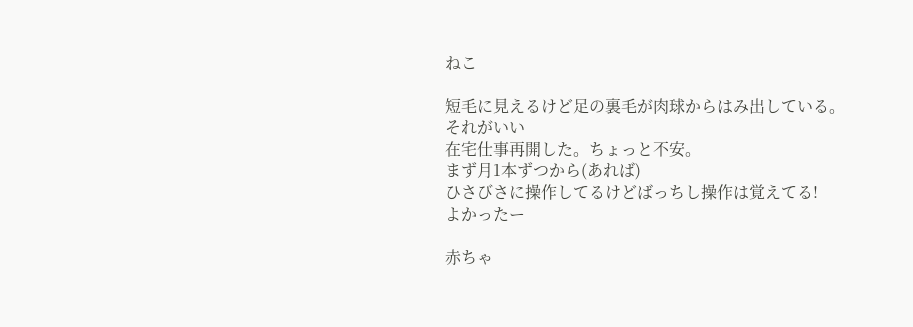ねこ

短毛に見えるけど足の裏毛が肉球からはみ出している。
それがいい
在宅仕事再開した。ちょっと不安。
まず月1本ずつから(あれば)
ひさびさに操作してるけどばっちし操作は覚えてる!
よかったー

赤ちゃ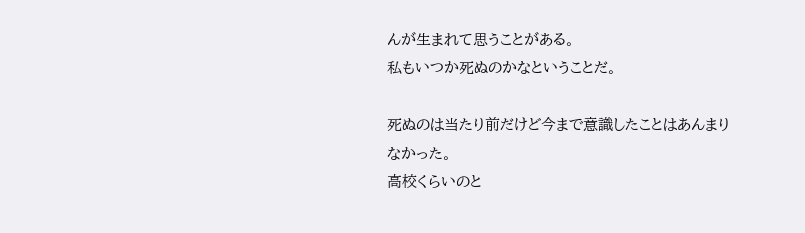んが生まれて思うことがある。
私もいつか死ぬのかなということだ。

死ぬのは当たり前だけど今まで意識したことはあんまりなかった。
高校くらいのと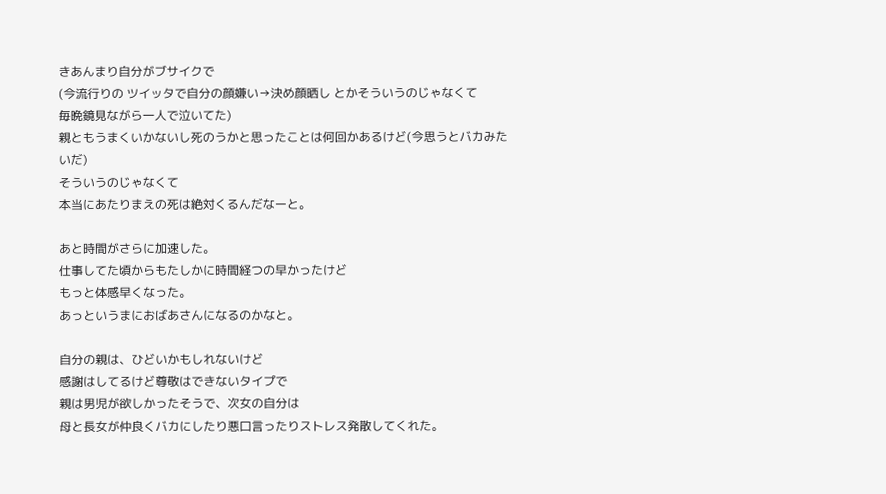きあんまり自分がブサイクで
(今流行りの ツイッタで自分の顔嫌い→決め顔晒し とかそういうのじゃなくて
毎晩鏡見ながら一人で泣いてた)
親ともうまくいかないし死のうかと思ったことは何回かあるけど(今思うとバカみたいだ)
そういうのじゃなくて
本当にあたりまえの死は絶対くるんだなーと。

あと時間がさらに加速した。
仕事してた頃からもたしかに時間経つの早かったけど
もっと体感早くなった。
あっというまにおばあさんになるのかなと。

自分の親は、ひどいかもしれないけど
感謝はしてるけど尊敬はできないタイプで
親は男児が欲しかったそうで、次女の自分は
母と長女が仲良くバカにしたり悪口言ったりストレス発散してくれた。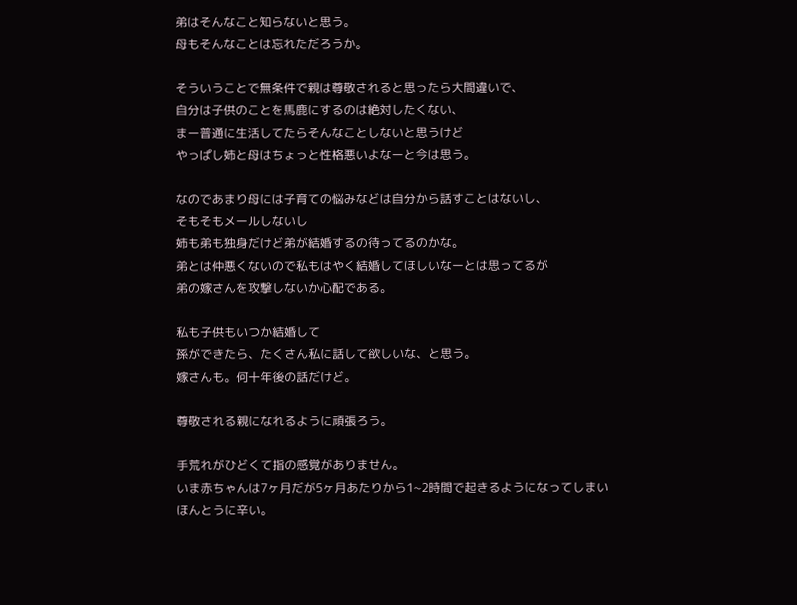弟はそんなこと知らないと思う。
母もそんなことは忘れただろうか。

そういうことで無条件で親は尊敬されると思ったら大間違いで、
自分は子供のことを馬鹿にするのは絶対したくない、
まー普通に生活してたらそんなことしないと思うけど
やっぱし姉と母はちょっと性格悪いよなーと今は思う。

なのであまり母には子育ての悩みなどは自分から話すことはないし、
そもそもメールしないし
姉も弟も独身だけど弟が結婚するの待ってるのかな。
弟とは仲悪くないので私もはやく結婚してほしいなーとは思ってるが
弟の嫁さんを攻撃しないか心配である。

私も子供もいつか結婚して
孫ができたら、たくさん私に話して欲しいな、と思う。
嫁さんも。何十年後の話だけど。

尊敬される親になれるように頑張ろう。

手荒れがひどくて指の感覚がありません。
いま赤ちゃんは7ヶ月だが5ヶ月あたりから1~2時間で起きるようになってしまい
ほんとうに辛い。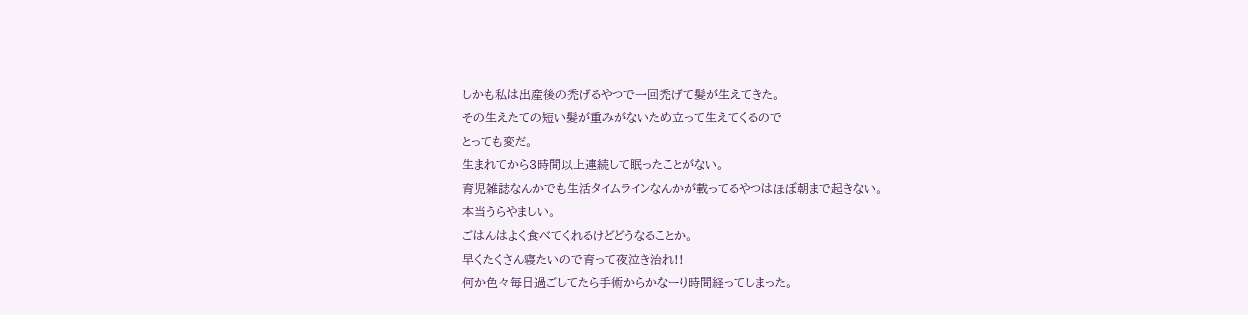しかも私は出産後の禿げるやつで一回禿げて髪が生えてきた。
その生えたての短い髪が重みがないため立って生えてくるので
とっても変だ。
生まれてから3時間以上連続して眠ったことがない。
育児雑誌なんかでも生活タイムラインなんかが載ってるやつはほぼ朝まで起きない。
本当うらやましい。
ごはんはよく食べてくれるけどどうなることか。
早くたくさん寝たいので育って夜泣き治れ!!
何か色々毎日過ごしてたら手術からかなーり時間経ってしまった。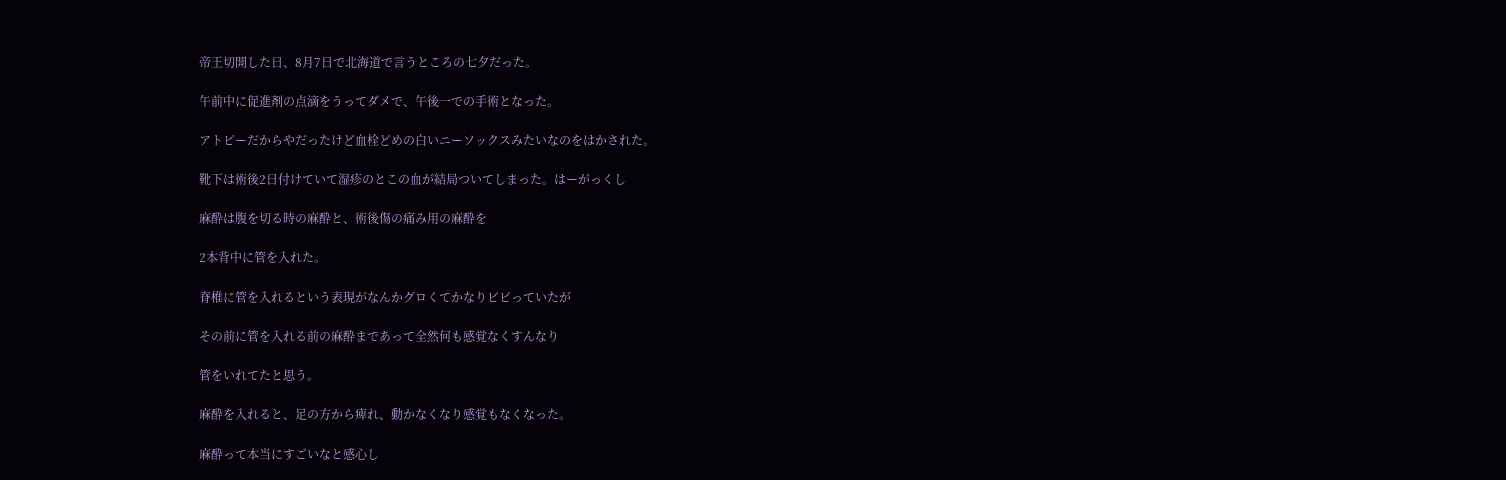帝王切開した日、8月7日で北海道で言うところの七夕だった。

午前中に促進剤の点滴をうってダメで、午後一での手術となった。

アトピーだからやだったけど血栓どめの白いニーソックスみたいなのをはかされた。

靴下は術後2日付けていて湿疹のとこの血が結局ついてしまった。はーがっくし

麻酔は腹を切る時の麻酔と、術後傷の痛み用の麻酔を

2本背中に管を入れた。

脊椎に管を入れるという表現がなんかグロくてかなりビビっていたが

その前に管を入れる前の麻酔まであって全然何も感覚なくすんなり

管をいれてたと思う。

麻酔を入れると、足の方から痺れ、動かなくなり感覚もなくなった。

麻酔って本当にすごいなと感心し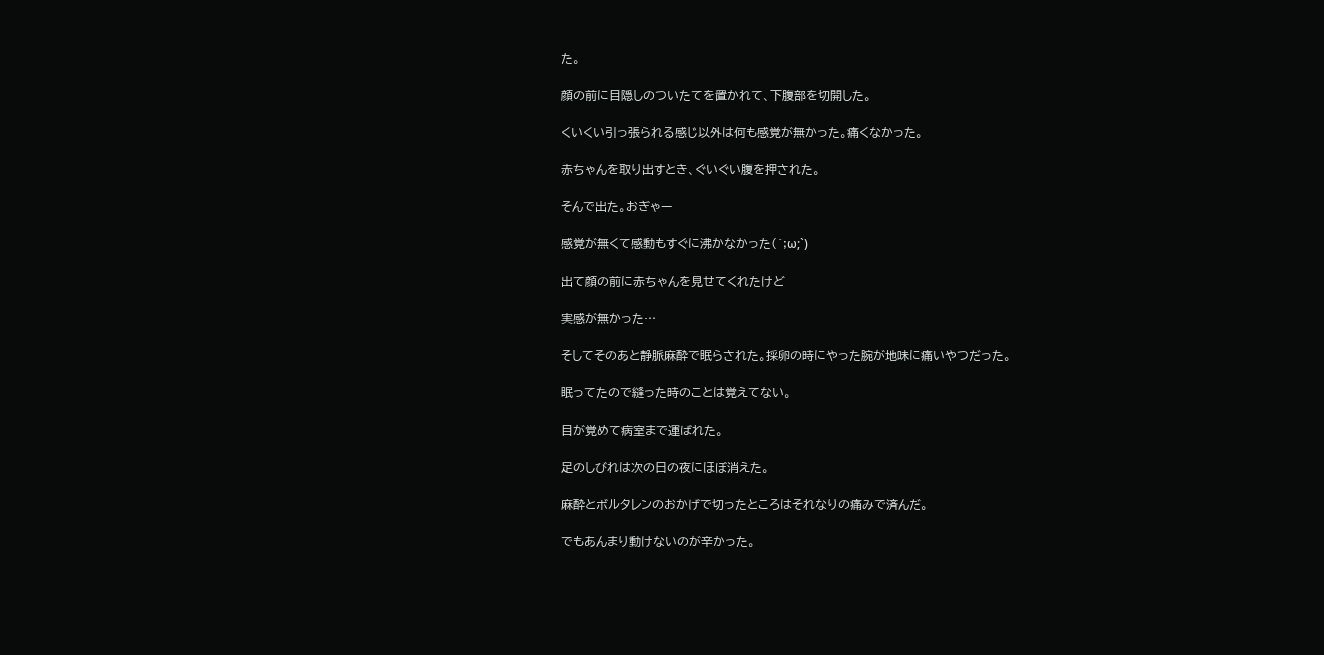た。

顔の前に目隠しのついたてを置かれて、下腹部を切開した。

くいくい引っ張られる感じ以外は何も感覚が無かった。痛くなかった。

赤ちゃんを取り出すとき、ぐいぐい腹を押された。

そんで出た。おぎゃー

感覚が無くて感動もすぐに沸かなかった(´;ω;`)

出て顔の前に赤ちゃんを見せてくれたけど

実感が無かった…

そしてそのあと静脈麻酔で眠らされた。採卵の時にやった腕が地味に痛いやつだった。

眠ってたので縫った時のことは覚えてない。

目が覚めて病室まで運ばれた。

足のしびれは次の日の夜にほぼ消えた。

麻酔とボルタレンのおかげで切ったところはそれなりの痛みで済んだ。

でもあんまり動けないのが辛かった。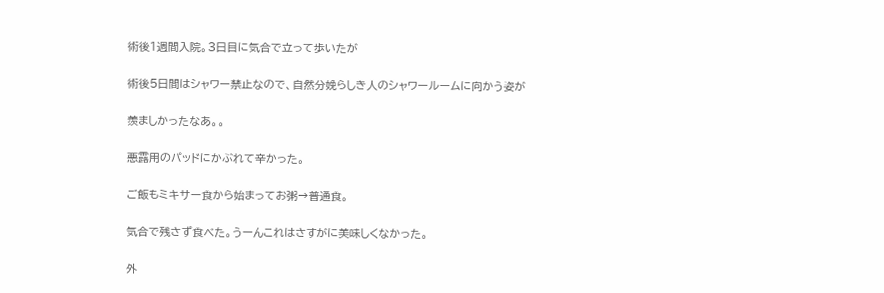術後1週間入院。3日目に気合で立って歩いたが

術後5日間はシャワー禁止なので、自然分娩らしき人のシャワールームに向かう姿が

羨ましかったなあ。。

悪露用のパッドにかぶれて辛かった。

ご飯もミキサー食から始まってお粥→普通食。

気合で残さず食べた。うーんこれはさすがに美味しくなかった。

外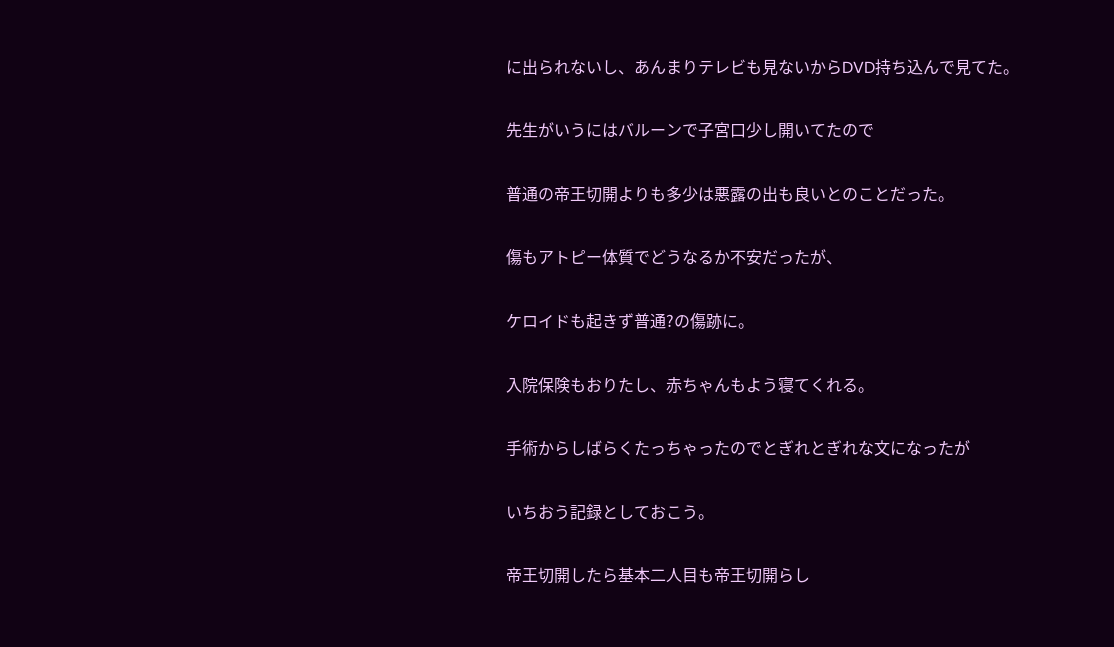に出られないし、あんまりテレビも見ないからDVD持ち込んで見てた。

先生がいうにはバルーンで子宮口少し開いてたので

普通の帝王切開よりも多少は悪露の出も良いとのことだった。

傷もアトピー体質でどうなるか不安だったが、

ケロイドも起きず普通?の傷跡に。

入院保険もおりたし、赤ちゃんもよう寝てくれる。

手術からしばらくたっちゃったのでとぎれとぎれな文になったが

いちおう記録としておこう。

帝王切開したら基本二人目も帝王切開らし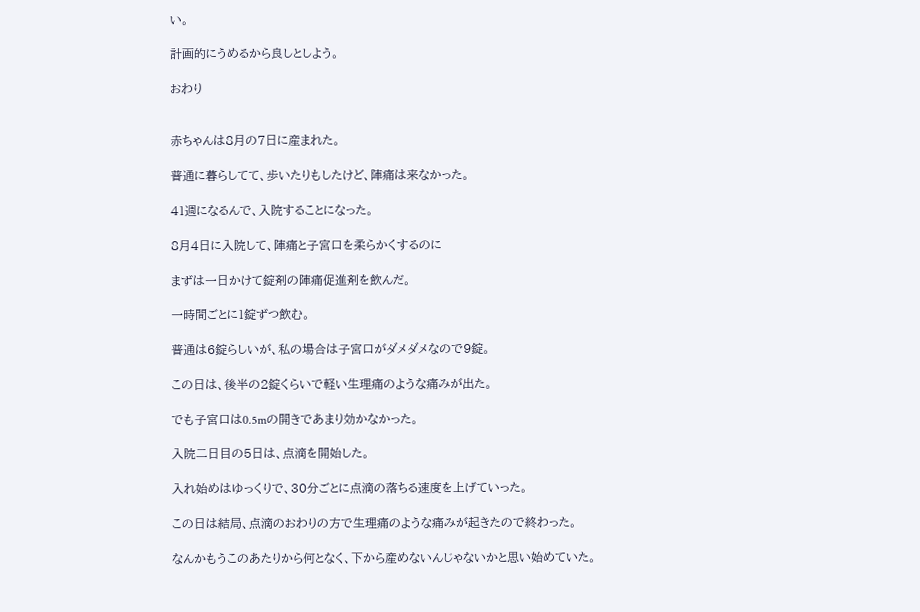い。

計画的にうめるから良しとしよう。

おわり


赤ちゃんは8月の7日に産まれた。

普通に暮らしてて、歩いたりもしたけど、陣痛は来なかった。

41週になるんで、入院することになった。

8月4日に入院して、陣痛と子宮口を柔らかくするのに

まずは一日かけて錠剤の陣痛促進剤を飲んだ。

一時間ごとに1錠ずつ飲む。

普通は6錠らしいが、私の場合は子宮口がダメダメなので9錠。

この日は、後半の2錠くらいで軽い生理痛のような痛みが出た。

でも子宮口は0.5mの開きであまり効かなかった。

入院二日目の5日は、点滴を開始した。

入れ始めはゆっくりで、30分ごとに点滴の落ちる速度を上げていった。

この日は結局、点滴のおわりの方で生理痛のような痛みが起きたので終わった。

なんかもうこのあたりから何となく、下から産めないんじゃないかと思い始めていた。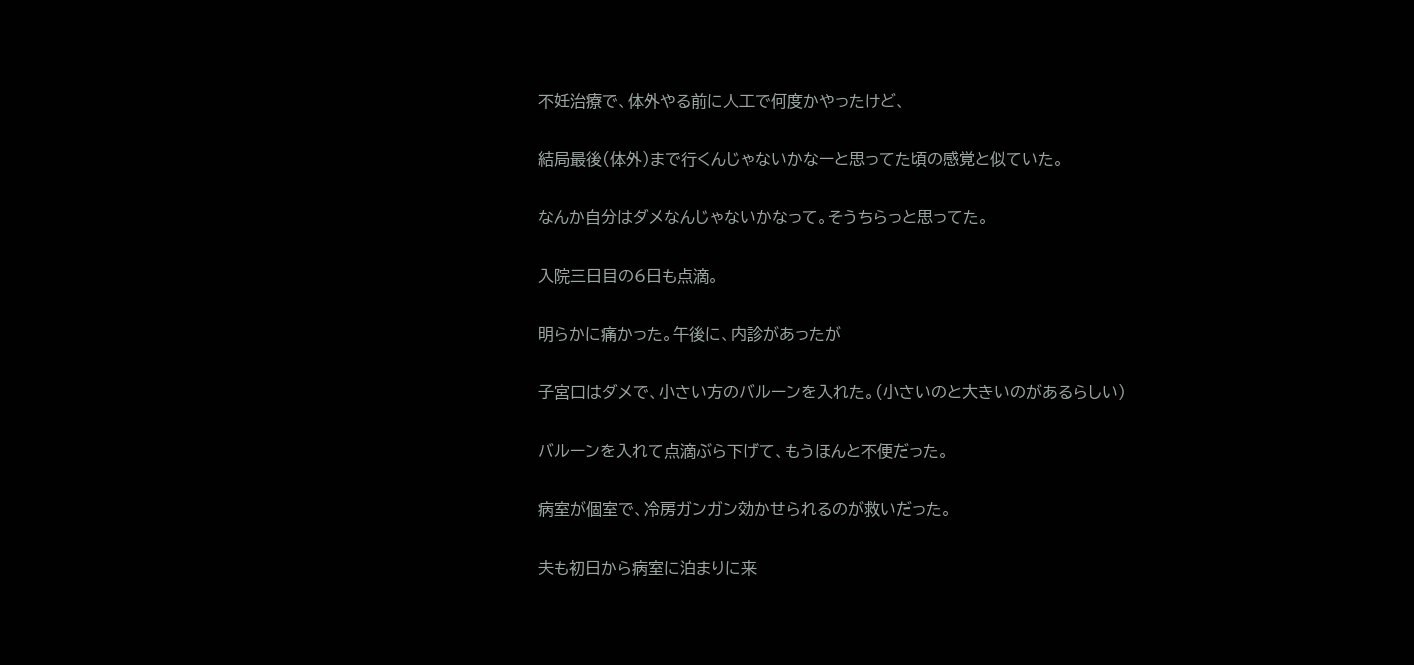不妊治療で、体外やる前に人工で何度かやったけど、

結局最後(体外)まで行くんじゃないかなーと思ってた頃の感覚と似ていた。

なんか自分はダメなんじゃないかなって。そうちらっと思ってた。

入院三日目の6日も点滴。

明らかに痛かった。午後に、内診があったが

子宮口はダメで、小さい方のバルーンを入れた。(小さいのと大きいのがあるらしい)

バルーンを入れて点滴ぶら下げて、もうほんと不便だった。

病室が個室で、冷房ガンガン効かせられるのが救いだった。

夫も初日から病室に泊まりに来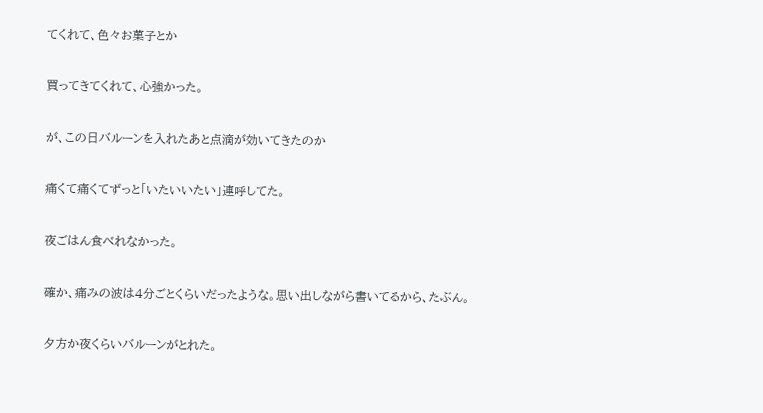てくれて、色々お菓子とか

買ってきてくれて、心強かった。

が、この日バルーンを入れたあと点滴が効いてきたのか

痛くて痛くてずっと「いたいいたい」連呼してた。

夜ごはん食べれなかった。

確か、痛みの波は4分ごとくらいだったような。思い出しながら書いてるから、たぶん。

夕方か夜くらいバルーンがとれた。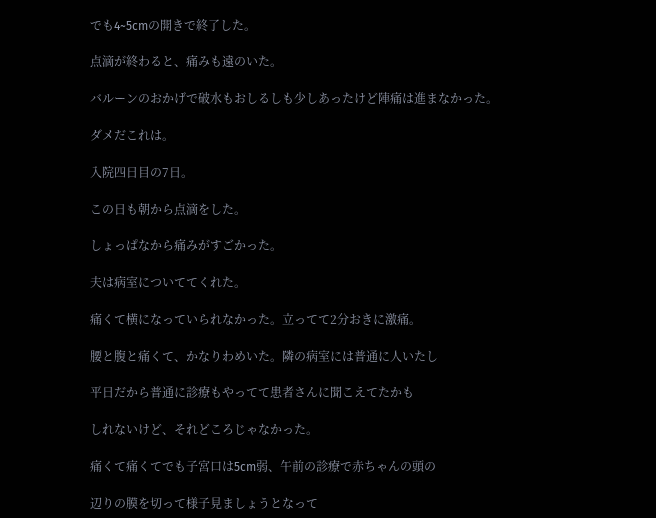でも4~5cmの開きで終了した。

点滴が終わると、痛みも遠のいた。

バルーンのおかげで破水もおしるしも少しあったけど陣痛は進まなかった。

ダメだこれは。

入院四日目の7日。

この日も朝から点滴をした。

しょっぱなから痛みがすごかった。

夫は病室についててくれた。

痛くて横になっていられなかった。立ってて2分おきに激痛。

腰と腹と痛くて、かなりわめいた。隣の病室には普通に人いたし

平日だから普通に診療もやってて患者さんに聞こえてたかも

しれないけど、それどころじゃなかった。

痛くて痛くてでも子宮口は5cm弱、午前の診療で赤ちゃんの頭の

辺りの膜を切って様子見ましょうとなって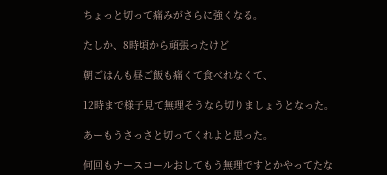ちょっと切って痛みがさらに強くなる。

たしか、8時頃から頑張ったけど

朝ごはんも昼ご飯も痛くて食べれなくて、

12時まで様子見て無理そうなら切りましょうとなった。

あーもうさっさと切ってくれよと思った。

何回もナースコールおしてもう無理ですとかやってたな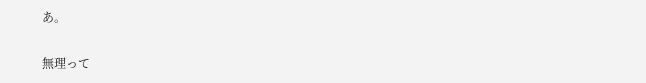あ。

無理って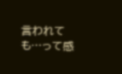言われても…って感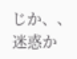じか、、迷惑か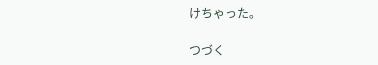けちゃった。

つづく